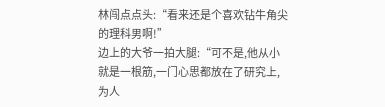林闯点点头:“看来还是个喜欢钻牛角尖的理科男啊!”
边上的大爷一拍大腿:“可不是,他从小就是一根筋,一门心思都放在了研究上,为人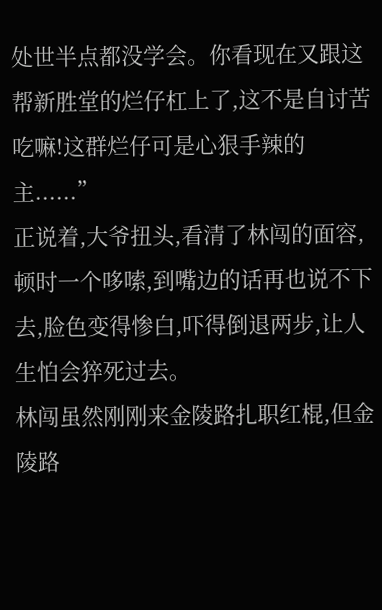处世半点都没学会。你看现在又跟这帮新胜堂的烂仔杠上了,这不是自讨苦吃嘛!这群烂仔可是心狠手辣的主......”
正说着,大爷扭头,看清了林闯的面容,顿时一个哆嗦,到嘴边的话再也说不下去,脸色变得惨白,吓得倒退两步,让人生怕会猝死过去。
林闯虽然刚刚来金陵路扎职红棍,但金陵路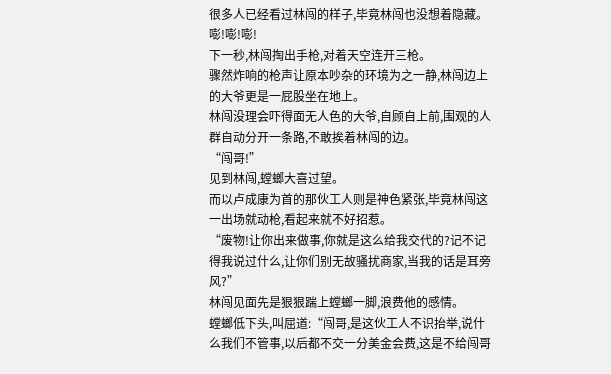很多人已经看过林闯的样子,毕竟林闯也没想着隐藏。
嘭!嘭!嘭!
下一秒,林闯掏出手枪,对着天空连开三枪。
骤然炸响的枪声让原本吵杂的环境为之一静,林闯边上的大爷更是一屁股坐在地上。
林闯没理会吓得面无人色的大爷,自顾自上前,围观的人群自动分开一条路,不敢挨着林闯的边。
“闯哥!”
见到林闯,螳螂大喜过望。
而以卢成康为首的那伙工人则是神色紧张,毕竟林闯这一出场就动枪,看起来就不好招惹。
“废物!让你出来做事,你就是这么给我交代的?记不记得我说过什么,让你们别无故骚扰商家,当我的话是耳旁风?”
林闯见面先是狠狠踹上螳螂一脚,浪费他的感情。
螳螂低下头,叫屈道:“闯哥,是这伙工人不识抬举,说什么我们不管事,以后都不交一分美金会费,这是不给闯哥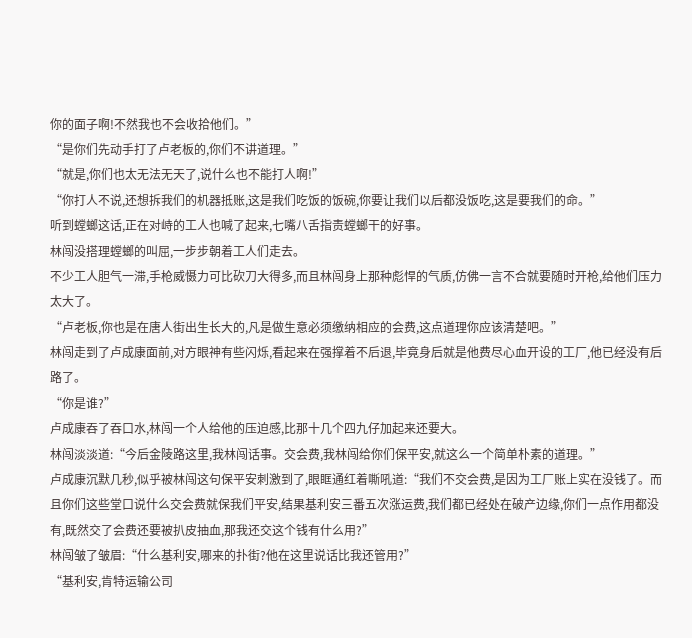你的面子啊!不然我也不会收拾他们。”
“是你们先动手打了卢老板的,你们不讲道理。”
“就是,你们也太无法无天了,说什么也不能打人啊!”
“你打人不说,还想拆我们的机器抵账,这是我们吃饭的饭碗,你要让我们以后都没饭吃,这是要我们的命。”
听到螳螂这话,正在对峙的工人也喊了起来,七嘴八舌指责螳螂干的好事。
林闯没搭理螳螂的叫屈,一步步朝着工人们走去。
不少工人胆气一滞,手枪威慑力可比砍刀大得多,而且林闯身上那种彪悍的气质,仿佛一言不合就要随时开枪,给他们压力太大了。
“卢老板,你也是在唐人街出生长大的,凡是做生意必须缴纳相应的会费,这点道理你应该清楚吧。”
林闯走到了卢成康面前,对方眼神有些闪烁,看起来在强撑着不后退,毕竟身后就是他费尽心血开设的工厂,他已经没有后路了。
“你是谁?”
卢成康吞了吞口水,林闯一个人给他的压迫感,比那十几个四九仔加起来还要大。
林闯淡淡道:“今后金陵路这里,我林闯话事。交会费,我林闯给你们保平安,就这么一个简单朴素的道理。”
卢成康沉默几秒,似乎被林闯这句保平安刺激到了,眼眶通红着嘶吼道:“我们不交会费,是因为工厂账上实在没钱了。而且你们这些堂口说什么交会费就保我们平安,结果基利安三番五次涨运费,我们都已经处在破产边缘,你们一点作用都没有,既然交了会费还要被扒皮抽血,那我还交这个钱有什么用?”
林闯皱了皱眉:“什么基利安,哪来的扑街?他在这里说话比我还管用?”
“基利安,肯特运输公司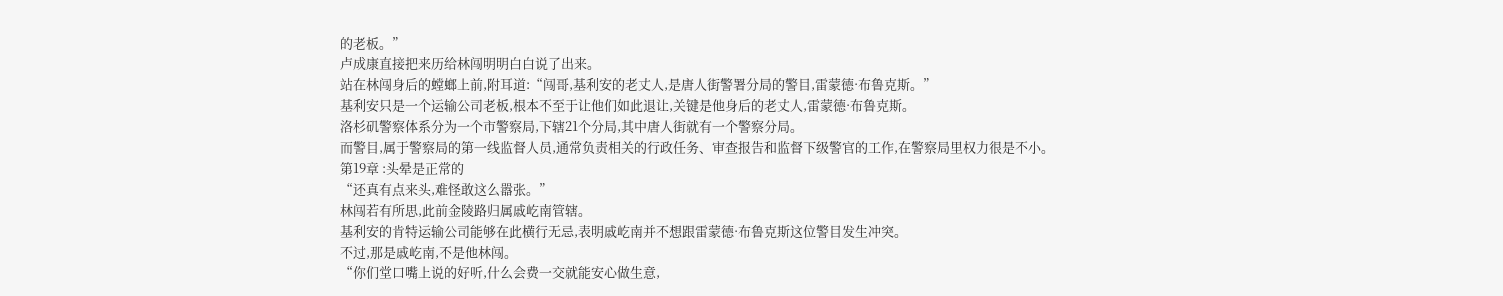的老板。”
卢成康直接把来历给林闯明明白白说了出来。
站在林闯身后的螳螂上前,附耳道:“闯哥,基利安的老丈人,是唐人街警署分局的警目,雷蒙德·布鲁克斯。”
基利安只是一个运输公司老板,根本不至于让他们如此退让,关键是他身后的老丈人,雷蒙德·布鲁克斯。
洛杉矶警察体系分为一个市警察局,下辖21个分局,其中唐人街就有一个警察分局。
而警目,属于警察局的第一线监督人员,通常负责相关的行政任务、审查报告和监督下级警官的工作,在警察局里权力很是不小。
第19章 :头晕是正常的
“还真有点来头,难怪敢这么嚣张。”
林闯若有所思,此前金陵路归属戚屹南管辖。
基利安的肯特运输公司能够在此横行无忌,表明戚屹南并不想跟雷蒙德·布鲁克斯这位警目发生冲突。
不过,那是戚屹南,不是他林闯。
“你们堂口嘴上说的好听,什么会费一交就能安心做生意,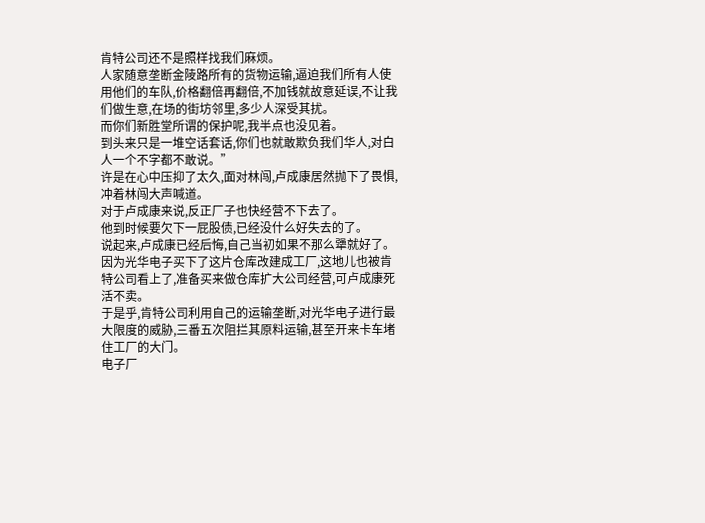肯特公司还不是照样找我们麻烦。
人家随意垄断金陵路所有的货物运输,逼迫我们所有人使用他们的车队,价格翻倍再翻倍,不加钱就故意延误,不让我们做生意,在场的街坊邻里,多少人深受其扰。
而你们新胜堂所谓的保护呢,我半点也没见着。
到头来只是一堆空话套话,你们也就敢欺负我们华人,对白人一个不字都不敢说。”
许是在心中压抑了太久,面对林闯,卢成康居然抛下了畏惧,冲着林闯大声喊道。
对于卢成康来说,反正厂子也快经营不下去了。
他到时候要欠下一屁股债,已经没什么好失去的了。
说起来,卢成康已经后悔,自己当初如果不那么犟就好了。
因为光华电子买下了这片仓库改建成工厂,这地儿也被肯特公司看上了,准备买来做仓库扩大公司经营,可卢成康死活不卖。
于是乎,肯特公司利用自己的运输垄断,对光华电子进行最大限度的威胁,三番五次阻拦其原料运输,甚至开来卡车堵住工厂的大门。
电子厂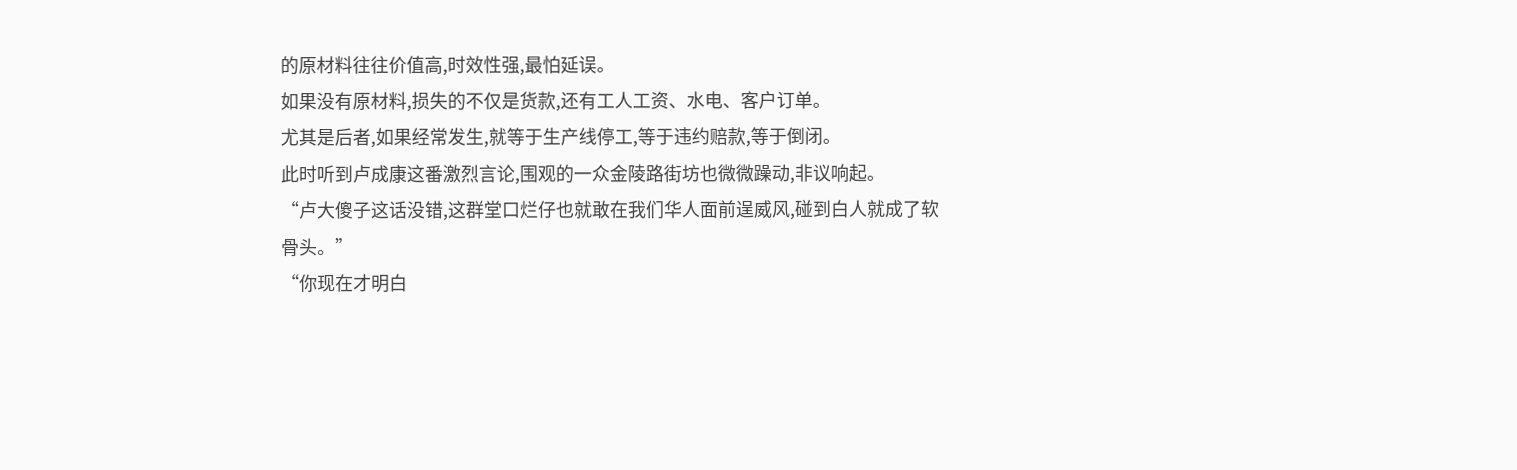的原材料往往价值高,时效性强,最怕延误。
如果没有原材料,损失的不仅是货款,还有工人工资、水电、客户订单。
尤其是后者,如果经常发生,就等于生产线停工,等于违约赔款,等于倒闭。
此时听到卢成康这番激烈言论,围观的一众金陵路街坊也微微躁动,非议响起。
“卢大傻子这话没错,这群堂口烂仔也就敢在我们华人面前逞威风,碰到白人就成了软骨头。”
“你现在才明白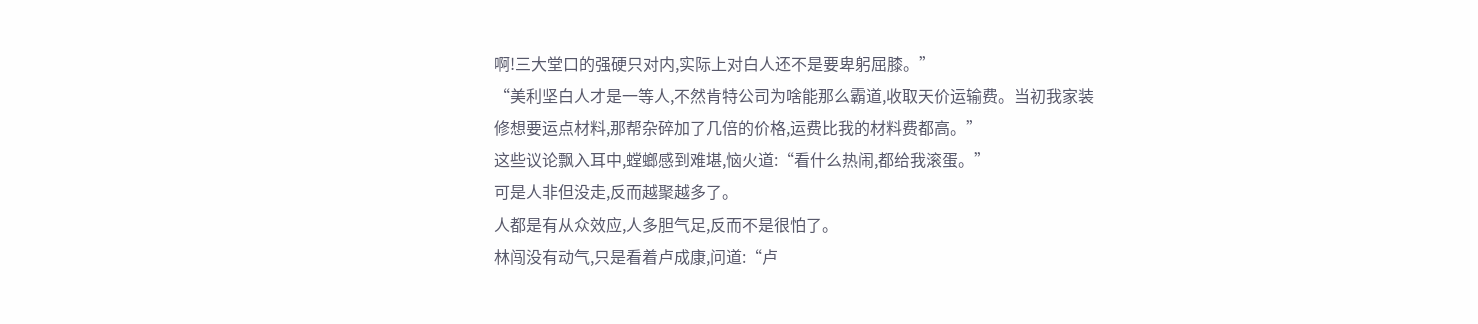啊!三大堂口的强硬只对内,实际上对白人还不是要卑躬屈膝。”
“美利坚白人才是一等人,不然肯特公司为啥能那么霸道,收取天价运输费。当初我家装修想要运点材料,那帮杂碎加了几倍的价格,运费比我的材料费都高。”
这些议论飘入耳中,螳螂感到难堪,恼火道:“看什么热闹,都给我滚蛋。”
可是人非但没走,反而越聚越多了。
人都是有从众效应,人多胆气足,反而不是很怕了。
林闯没有动气,只是看着卢成康,问道:“卢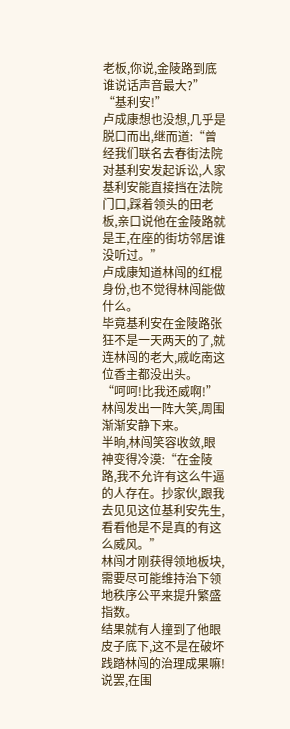老板,你说,金陵路到底谁说话声音最大?”
“基利安!”
卢成康想也没想,几乎是脱口而出,继而道:“曾经我们联名去春街法院对基利安发起诉讼,人家基利安能直接挡在法院门口,踩着领头的田老板,亲口说他在金陵路就是王,在座的街坊邻居谁没听过。”
卢成康知道林闯的红棍身份,也不觉得林闯能做什么。
毕竟基利安在金陵路张狂不是一天两天的了,就连林闯的老大,戚屹南这位香主都没出头。
“呵呵!比我还威啊!”
林闯发出一阵大笑,周围渐渐安静下来。
半晌,林闯笑容收敛,眼神变得冷漠:“在金陵路,我不允许有这么牛逼的人存在。抄家伙,跟我去见见这位基利安先生,看看他是不是真的有这么威风。”
林闯才刚获得领地板块,需要尽可能维持治下领地秩序公平来提升繁盛指数。
结果就有人撞到了他眼皮子底下,这不是在破坏践踏林闯的治理成果嘛!
说罢,在围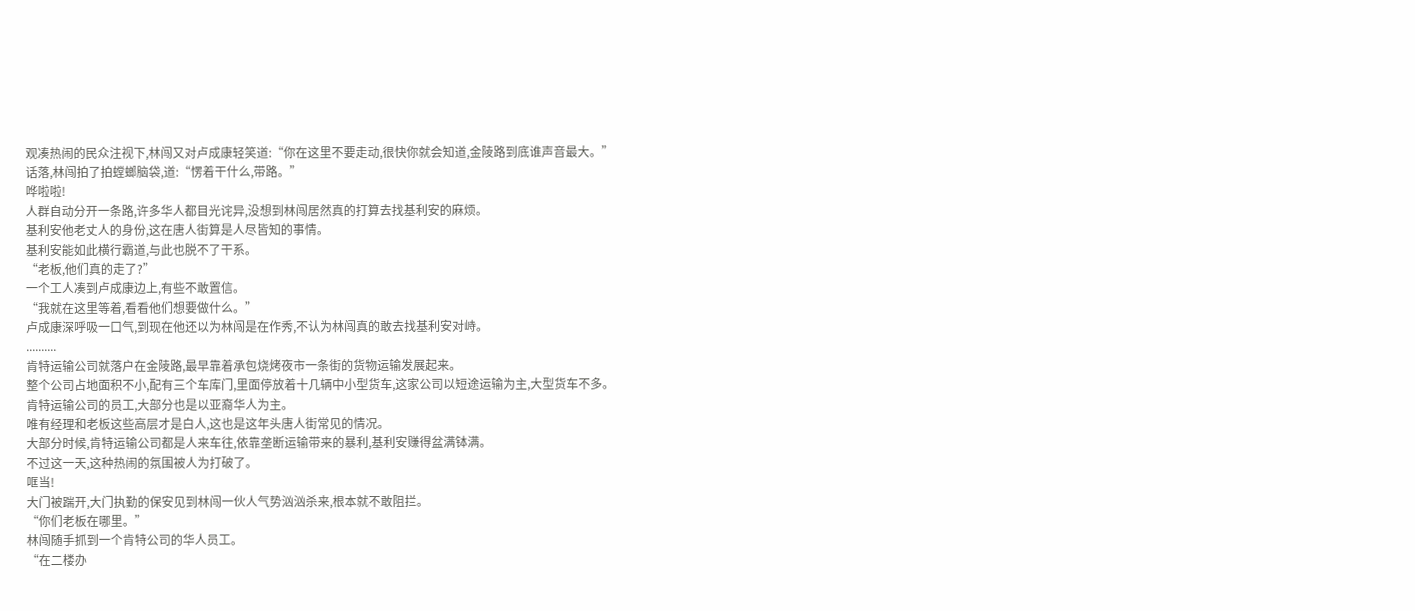观凑热闹的民众注视下,林闯又对卢成康轻笑道:“你在这里不要走动,很快你就会知道,金陵路到底谁声音最大。”
话落,林闯拍了拍螳螂脑袋,道:“愣着干什么,带路。”
哗啦啦!
人群自动分开一条路,许多华人都目光诧异,没想到林闯居然真的打算去找基利安的麻烦。
基利安他老丈人的身份,这在唐人街算是人尽皆知的事情。
基利安能如此横行霸道,与此也脱不了干系。
“老板,他们真的走了?”
一个工人凑到卢成康边上,有些不敢置信。
“我就在这里等着,看看他们想要做什么。”
卢成康深呼吸一口气,到现在他还以为林闯是在作秀,不认为林闯真的敢去找基利安对峙。
..........
肯特运输公司就落户在金陵路,最早靠着承包烧烤夜市一条街的货物运输发展起来。
整个公司占地面积不小,配有三个车库门,里面停放着十几辆中小型货车,这家公司以短途运输为主,大型货车不多。
肯特运输公司的员工,大部分也是以亚裔华人为主。
唯有经理和老板这些高层才是白人,这也是这年头唐人街常见的情况。
大部分时候,肯特运输公司都是人来车往,依靠垄断运输带来的暴利,基利安赚得盆满钵满。
不过这一天,这种热闹的氛围被人为打破了。
哐当!
大门被踹开,大门执勤的保安见到林闯一伙人气势汹汹杀来,根本就不敢阻拦。
“你们老板在哪里。”
林闯随手抓到一个肯特公司的华人员工。
“在二楼办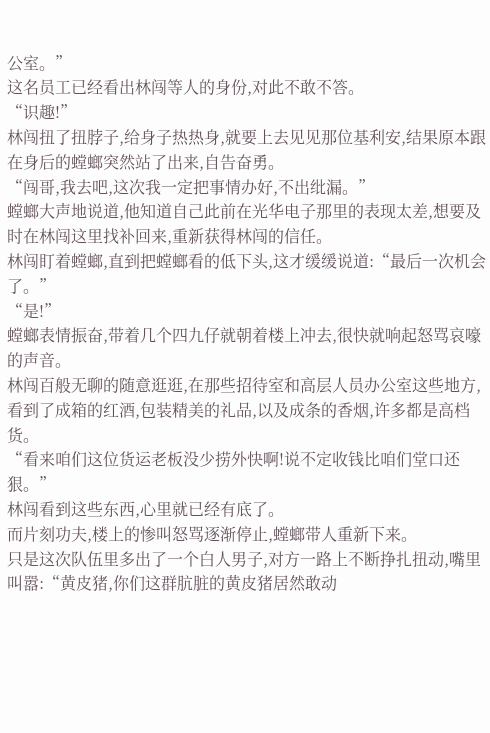公室。”
这名员工已经看出林闯等人的身份,对此不敢不答。
“识趣!”
林闯扭了扭脖子,给身子热热身,就要上去见见那位基利安,结果原本跟在身后的螳螂突然站了出来,自告奋勇。
“闯哥,我去吧,这次我一定把事情办好,不出纰漏。”
螳螂大声地说道,他知道自己此前在光华电子那里的表现太差,想要及时在林闯这里找补回来,重新获得林闯的信任。
林闯盯着螳螂,直到把螳螂看的低下头,这才缓缓说道:“最后一次机会了。”
“是!”
螳螂表情振奋,带着几个四九仔就朝着楼上冲去,很快就响起怒骂哀嚎的声音。
林闯百般无聊的随意逛逛,在那些招待室和高层人员办公室这些地方,看到了成箱的红酒,包装精美的礼品,以及成条的香烟,许多都是高档货。
“看来咱们这位货运老板没少捞外快啊!说不定收钱比咱们堂口还狠。”
林闯看到这些东西,心里就已经有底了。
而片刻功夫,楼上的惨叫怒骂逐渐停止,螳螂带人重新下来。
只是这次队伍里多出了一个白人男子,对方一路上不断挣扎扭动,嘴里叫嚣:“黄皮猪,你们这群肮脏的黄皮猪居然敢动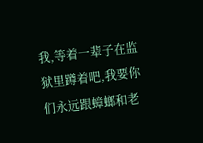我,等着一辈子在监狱里蹲着吧,我要你们永远跟蟑螂和老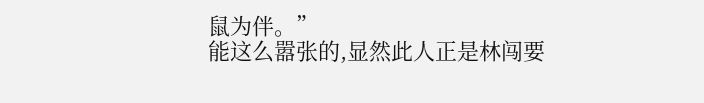鼠为伴。”
能这么嚣张的,显然此人正是林闯要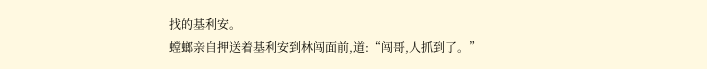找的基利安。
螳螂亲自押送着基利安到林闯面前,道:“闯哥,人抓到了。”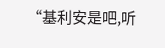“基利安是吧,听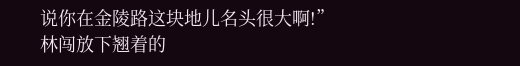说你在金陵路这块地儿名头很大啊!”
林闯放下翘着的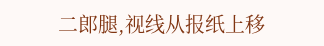二郎腿,视线从报纸上移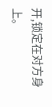开,锁定在对方身上。